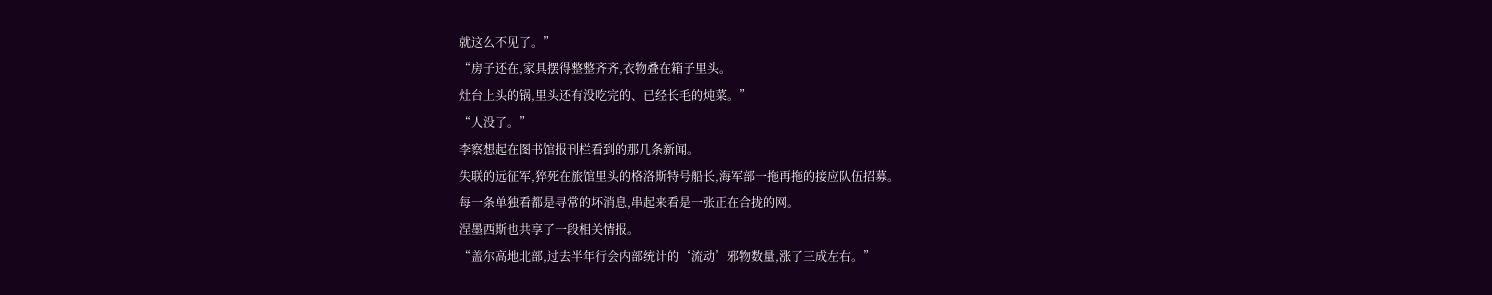就这么不见了。”
“房子还在,家具摆得整整齐齐,衣物叠在箱子里头。
灶台上头的锅,里头还有没吃完的、已经长毛的炖菜。”
“人没了。”
李察想起在图书馆报刊栏看到的那几条新闻。
失联的远征军,猝死在旅馆里头的格洛斯特号船长,海军部一拖再拖的接应队伍招募。
每一条单独看都是寻常的坏消息,串起来看是一张正在合拢的网。
涅墨西斯也共享了一段相关情报。
“盖尔高地北部,过去半年行会内部统计的‘流动’邪物数量,涨了三成左右。”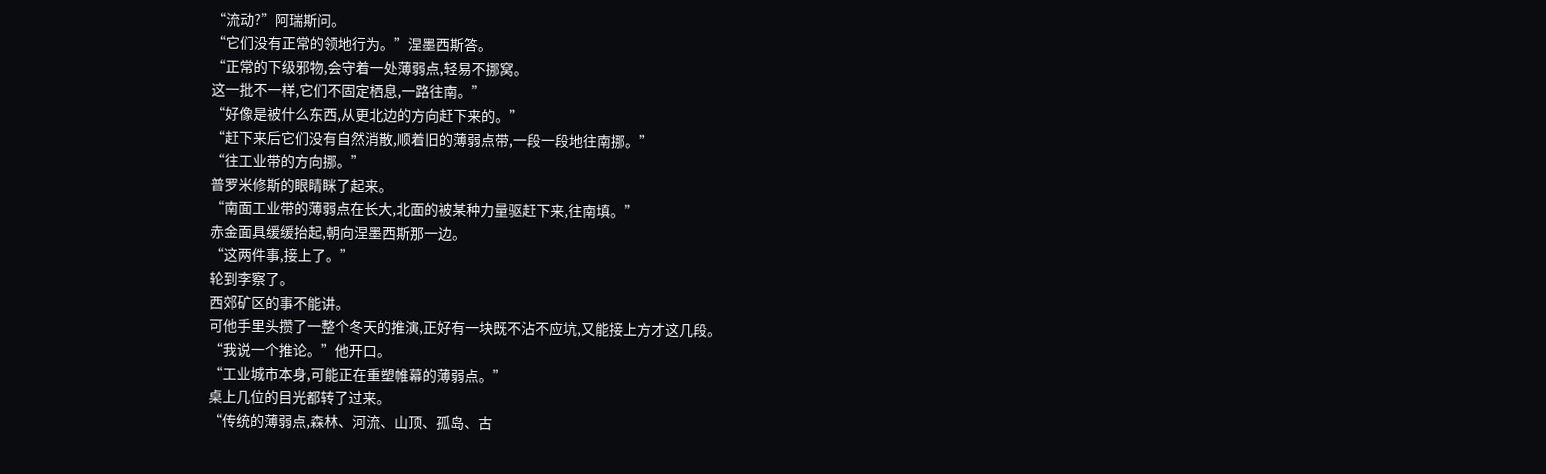“流动?”阿瑞斯问。
“它们没有正常的领地行为。”涅墨西斯答。
“正常的下级邪物,会守着一处薄弱点,轻易不挪窝。
这一批不一样,它们不固定栖息,一路往南。”
“好像是被什么东西,从更北边的方向赶下来的。”
“赶下来后它们没有自然消散,顺着旧的薄弱点带,一段一段地往南挪。”
“往工业带的方向挪。”
普罗米修斯的眼睛眯了起来。
“南面工业带的薄弱点在长大,北面的被某种力量驱赶下来,往南填。”
赤金面具缓缓抬起,朝向涅墨西斯那一边。
“这两件事,接上了。”
轮到李察了。
西郊矿区的事不能讲。
可他手里头攒了一整个冬天的推演,正好有一块既不沾不应坑,又能接上方才这几段。
“我说一个推论。”他开口。
“工业城市本身,可能正在重塑帷幕的薄弱点。”
桌上几位的目光都转了过来。
“传统的薄弱点,森林、河流、山顶、孤岛、古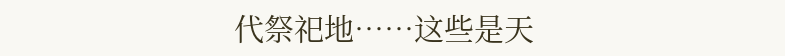代祭祀地……这些是天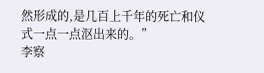然形成的,是几百上千年的死亡和仪式一点一点沤出来的。”
李察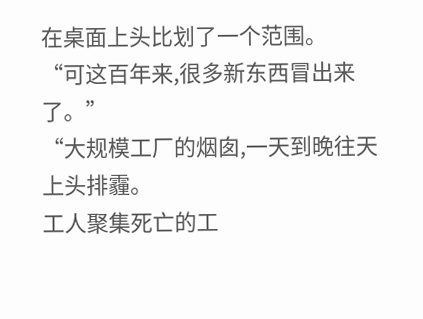在桌面上头比划了一个范围。
“可这百年来,很多新东西冒出来了。”
“大规模工厂的烟囱,一天到晚往天上头排霾。
工人聚集死亡的工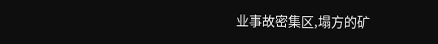业事故密集区,塌方的矿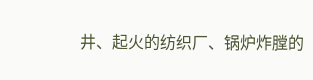井、起火的纺织厂、锅炉炸膛的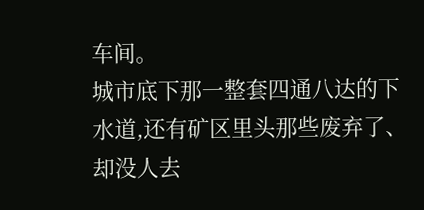车间。
城市底下那一整套四通八达的下水道,还有矿区里头那些废弃了、却没人去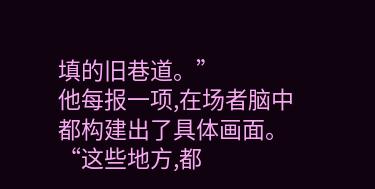填的旧巷道。”
他每报一项,在场者脑中都构建出了具体画面。
“这些地方,都